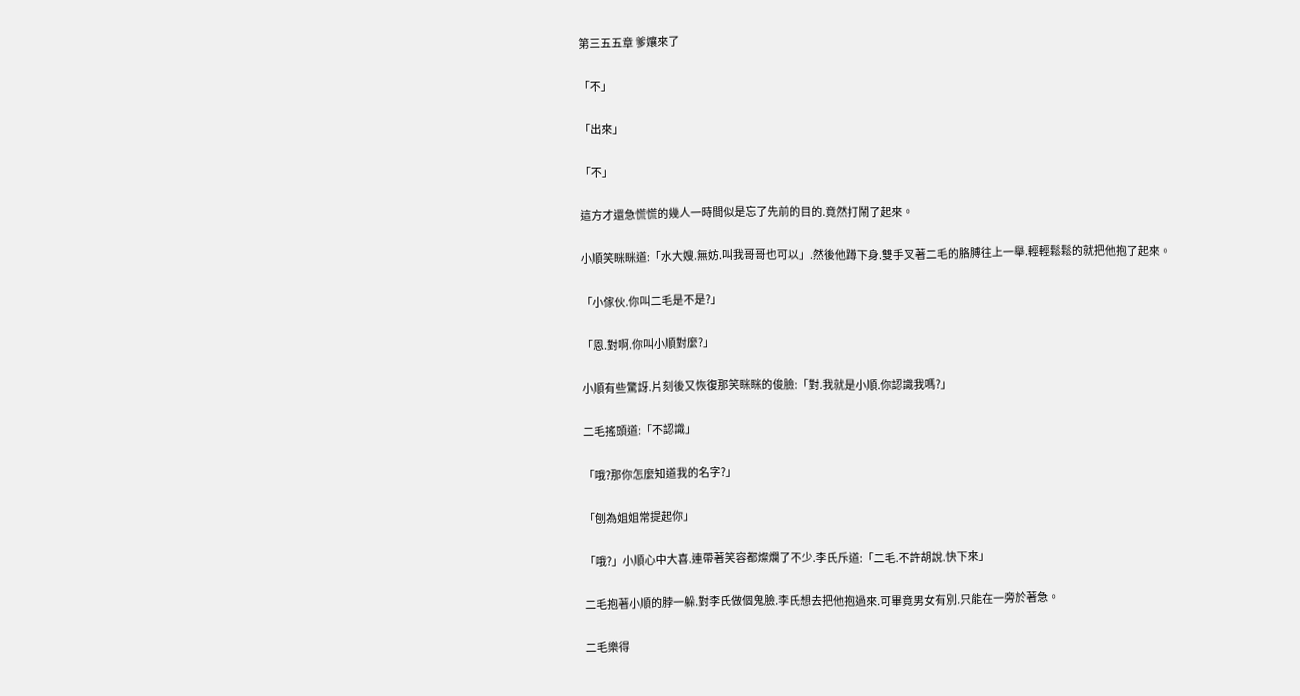第三五五章 爹孃來了

「不」

「出來」

「不」

這方才還急慌慌的幾人一時間似是忘了先前的目的.竟然打鬧了起來。

小順笑眯眯道:「水大嫂.無妨.叫我哥哥也可以」.然後他蹲下身.雙手叉著二毛的胳膊往上一舉.輕輕鬆鬆的就把他抱了起來。

「小傢伙.你叫二毛是不是?」

「恩.對啊.你叫小順對麼?」

小順有些驚訝.片刻後又恢復那笑眯眯的俊臉:「對.我就是小順.你認識我嗎?」

二毛搖頭道:「不認識」

「哦?那你怎麼知道我的名字?」

「刨為姐姐常提起你」

「哦?」小順心中大喜.連帶著笑容都燦爛了不少.李氏斥道:「二毛.不許胡說.快下來」

二毛抱著小順的脖一躲.對李氏做個鬼臉.李氏想去把他抱過來.可畢竟男女有別.只能在一旁於著急。

二毛樂得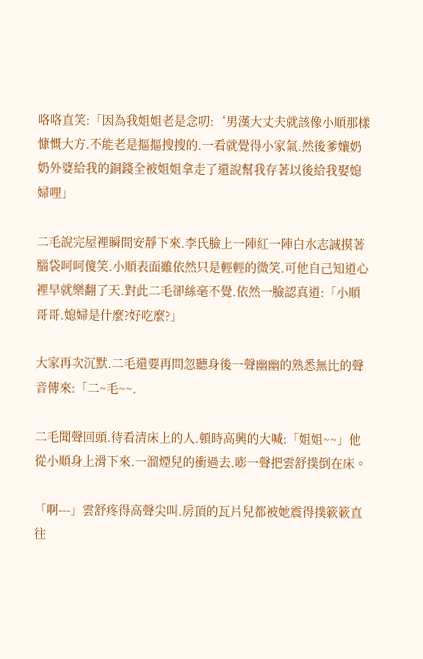咯咯直笑:「因為我姐姐老是念叨:‘男漢大丈夫就該像小順那樣慷慨大方.不能老是摳摳搜搜的.一看就覺得小家氣.然後爹孃奶奶外婆給我的銅錢全被姐姐拿走了還說幫我存著以後給我娶媳婦哩」

二毛說完屋裡瞬間安靜下來.李氏臉上一陣紅一陣白水志誠摸著腦袋呵呵傻笑.小順表面雖依然只是輕輕的微笑.可他自己知道心裡早就樂翻了天.對此二毛卻絲毫不覺.依然一臉認真道:「小順哥哥.媳婦是什麼?好吃麼?」

大家再次沉默.二毛還要再問忽聽身後一聲幽幽的熟悉無比的聲音傳來:「二~毛~~.

二毛聞聲回頭.待看清床上的人.頓時高興的大喊:「姐姐~~」他從小順身上滑下來.一溜煙兒的衝過去.嘭一聲把雲舒撲倒在床。

「啊---」雲舒疼得高聲尖叫.房頂的瓦片兒都被她震得撲簌簌直往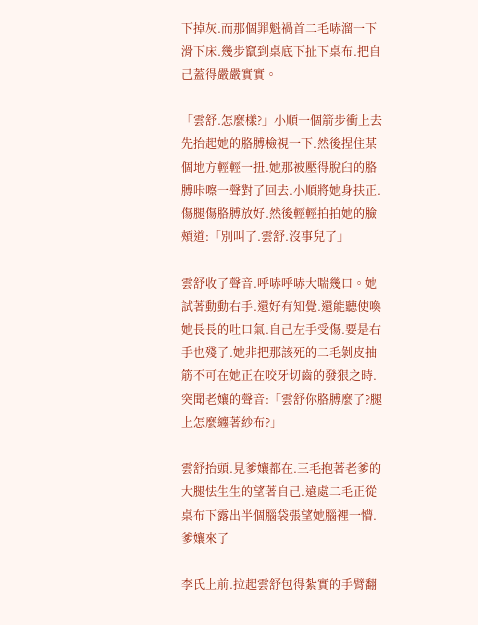下掉灰.而那個罪魁禍首二毛哧溜一下滑下床.幾步竄到桌底下扯下桌布.把自己蓋得嚴嚴實實。

「雲舒.怎麼樣?」小順一個箭步衝上去先抬起她的胳膊檢視一下.然後捏住某個地方輕輕一扭.她那被壓得脫臼的胳膊咔嚓一聲對了回去.小順將她身扶正.傷腿傷胳膊放好.然後輕輕拍拍她的臉頰道:「別叫了.雲舒.沒事兒了」

雲舒收了聲音.呼哧呼哧大喘幾口。她試著動動右手.還好有知覺.還能聽使喚她長長的吐口氣.自己左手受傷.要是右手也殘了.她非把那該死的二毛剝皮抽筋不可在她正在咬牙切齒的發狠之時.突聞老孃的聲音:「雲舒你胳膊麼了?腿上怎麼纏著紗布?」

雲舒抬頭.見爹孃都在.三毛抱著老爹的大腿怯生生的望著自己.遠處二毛正從桌布下露出半個腦袋張望她腦裡一懵.爹孃來了

李氏上前.拉起雲舒包得紮實的手臂翻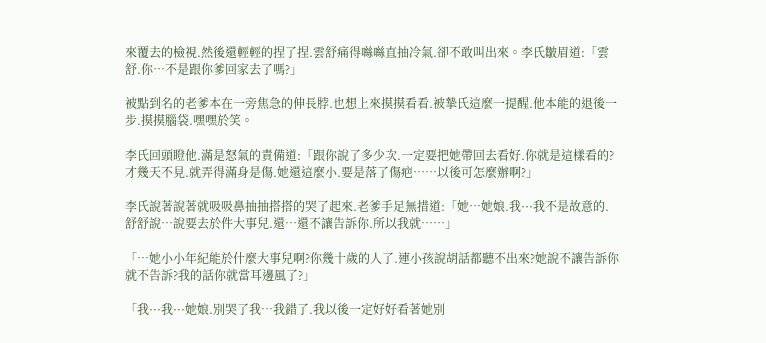來覆去的檢視.然後還輕輕的捏了捏.雲舒痛得噝噝直抽冷氣.卻不敢叫出來。李氏皺眉道:「雲舒.你…不是跟你爹回家去了嗎?」

被點到名的老爹本在一旁焦急的伸長脖.也想上來摸摸看看.被摯氏這麼一提醒.他本能的退後一步.摸摸腦袋.嘿嘿於笑。

李氏回頭瞪他.滿是怒氣的責備道:「跟你說了多少次.一定要把她帶回去看好.你就是這樣看的?才幾天不見.就弄得滿身是傷.她還這麼小.要是落了傷疤……以後可怎麼辦啊?」

李氏說著說著就吸吸鼻抽抽搭搭的哭了起來.老爹手足無措道:「她…她娘.我···我不是故意的.舒舒說…說要去於件大事兒.還…還不讓告訴你.所以我就……」

「…她小小年紀能於什麼大事兒啊?你幾十歲的人了.連小孩說胡話都聽不出來?她說不讓告訴你就不告訴?我的話你就當耳邊風了?」

「我···我···她娘.別哭了我…我錯了.我以後一定好好看著她別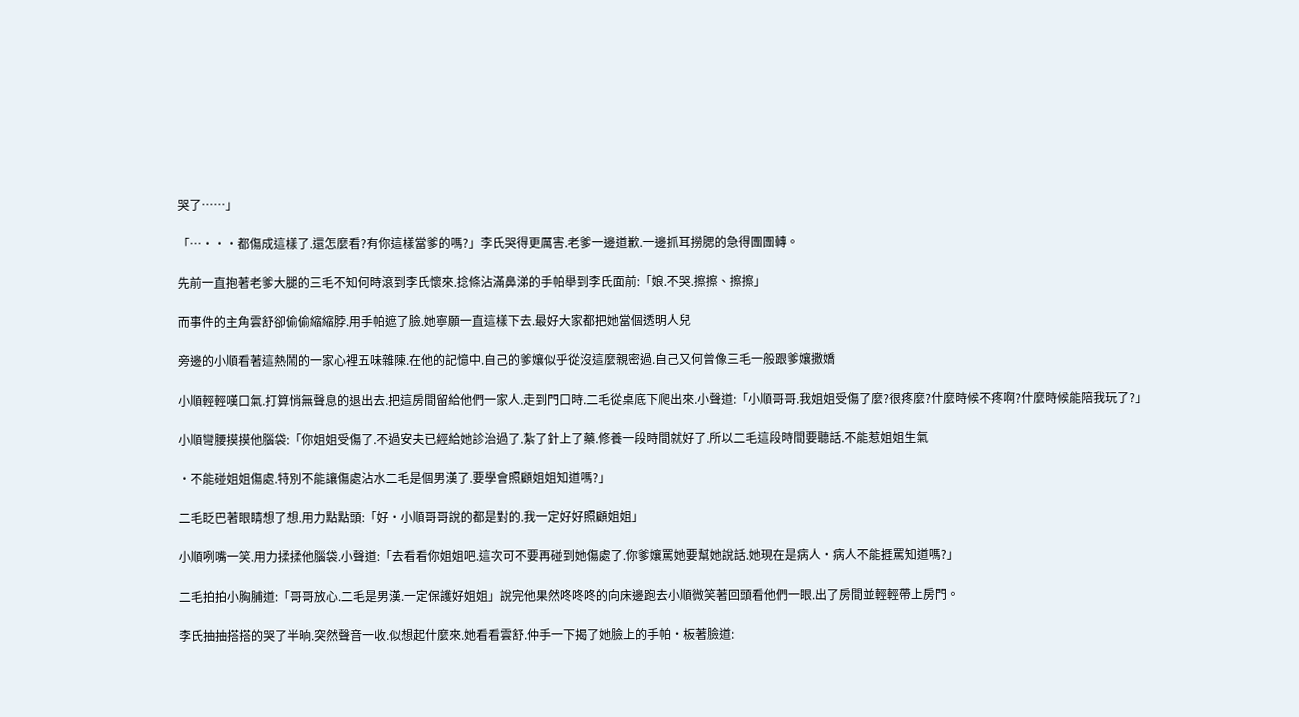哭了……」

「…···都傷成這樣了.還怎麼看?有你這樣當爹的嗎?」李氏哭得更厲害.老爹一邊道歉.一邊抓耳撈腮的急得團團轉。

先前一直抱著老爹大腿的三毛不知何時滾到李氏懷來.捻條沾滿鼻涕的手帕舉到李氏面前:「娘.不哭.擦擦、擦擦」

而事件的主角雲舒卻偷偷縮縮脖.用手帕遮了臉.她寧願一直這樣下去.最好大家都把她當個透明人兒

旁邊的小順看著這熱鬧的一家心裡五味雜陳.在他的記憶中.自己的爹孃似乎從沒這麼親密過.自己又何曾像三毛一般跟爹孃撒嬌

小順輕輕嘆口氣.打算悄無聲息的退出去.把這房間留給他們一家人.走到門口時.二毛從桌底下爬出來.小聲道:「小順哥哥.我姐姐受傷了麼?很疼麼?什麼時候不疼啊?什麼時候能陪我玩了?」

小順彎腰摸摸他腦袋:「你姐姐受傷了.不過安夫已經給她診治過了.紮了針上了藥.修養一段時間就好了.所以二毛這段時間要聽話.不能惹姐姐生氣

·不能碰姐姐傷處.特別不能讓傷處沾水二毛是個男漢了.要學會照顧姐姐知道嗎?」

二毛眨巴著眼睛想了想.用力點點頭:「好·小順哥哥說的都是對的.我一定好好照顧姐姐」

小順咧嘴一笑.用力揉揉他腦袋.小聲道:「去看看你姐姐吧.這次可不要再碰到她傷處了.你爹孃罵她要幫她說話.她現在是病人·病人不能捱罵知道嗎?」

二毛拍拍小胸脯道:「哥哥放心.二毛是男漢.一定保護好姐姐」說完他果然咚咚咚的向床邊跑去小順微笑著回頭看他們一眼.出了房間並輕輕帶上房門。

李氏抽抽搭搭的哭了半晌.突然聲音一收.似想起什麼來.她看看雲舒.仲手一下揭了她臉上的手帕·板著臉道: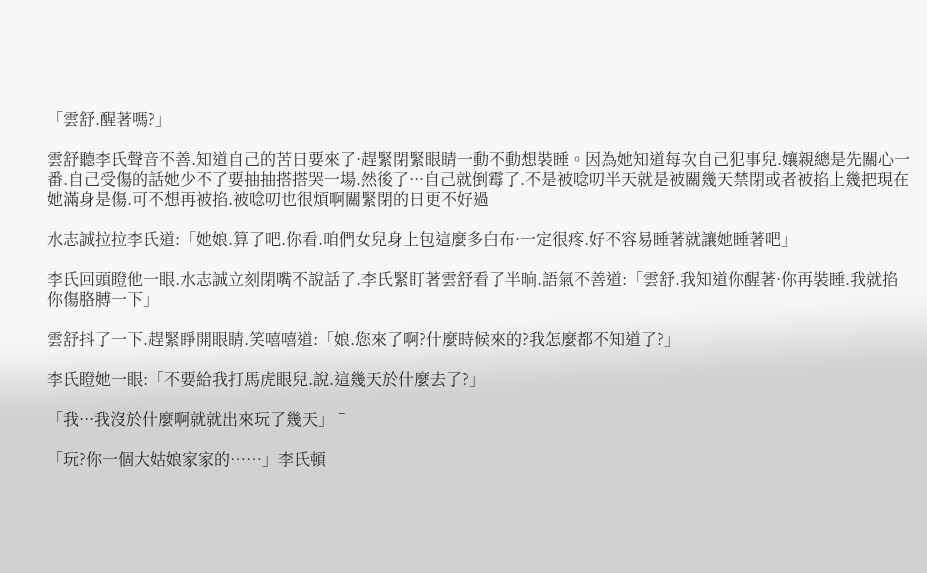「雲舒.醒著嗎?」

雲舒聽李氏聲音不善.知道自己的苦日要來了·趕緊閉緊眼睛一動不動想裝睡。因為她知道每次自己犯事兒.孃親總是先關心一番.自己受傷的話她少不了要抽抽搭搭哭一場.然後了···自己就倒霉了.不是被唸叨半天就是被關幾天禁閉或者被掐上幾把現在她滿身是傷.可不想再被掐.被唸叨也很煩啊關緊閉的日更不好過

水志誠拉拉李氏道:「她娘.算了吧.你看.咱們女兒身上包這麼多白布·一定很疼.好不容易睡著就讓她睡著吧」

李氏回頭瞪他一眼.水志誠立刻閉嘴不說話了.李氏緊盯著雲舒看了半晌.語氣不善道:「雲舒.我知道你醒著·你再裝睡.我就掐你傷胳膊一下」

雲舒抖了一下.趕緊睜開眼睛.笑嘻嘻道:「娘.您來了啊?什麼時候來的?我怎麼都不知道了?」

李氏瞪她一眼:「不要給我打馬虎眼兒.說.這幾天於什麼去了?」

「我···我沒於什麼啊就就出來玩了幾天」ˉ

「玩?你一個大姑娘家家的……」李氏頓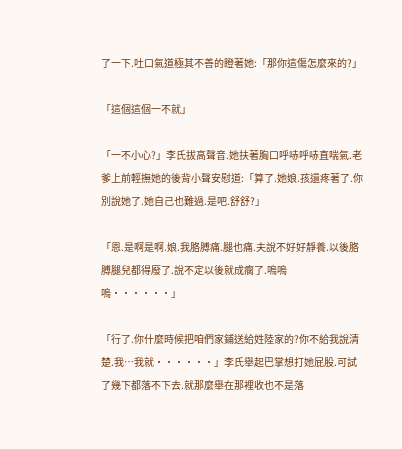了一下.吐口氣道極其不善的瞪著她:「那你這傷怎麼來的?」

「這個這個一不就」

「一不小心?」李氏拔高聲音.她扶著胸口呼哧呼哧直喘氣.老爹上前輕撫她的後背小聲安慰道:「算了.她娘.孩還疼著了.你別說她了.她自己也難過.是吧.舒舒?」

「恩.是啊是啊.娘.我胳膊痛.腿也痛.夫說不好好靜養.以後胳膊腿兒都得廢了.說不定以後就成瘸了.嗚嗚嗚······」

「行了.你什麼時候把咱們家鋪送給姓陸家的?你不給我說清楚.我…我就······」李氏舉起巴掌想打她屁股.可試了幾下都落不下去.就那麼舉在那裡收也不是落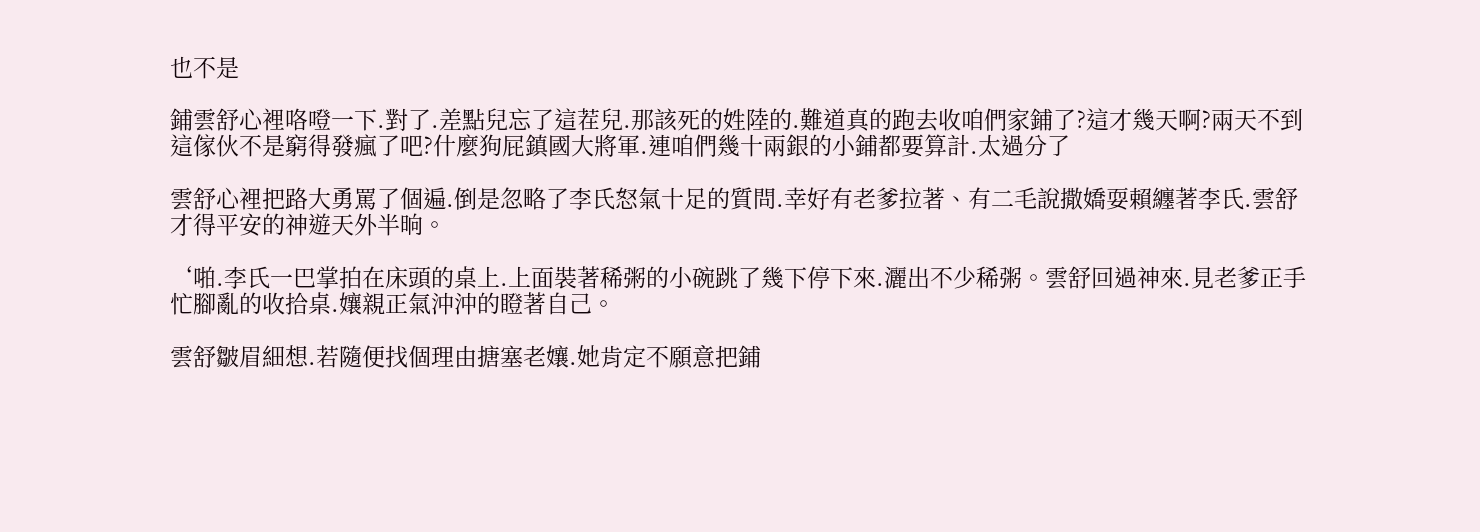也不是

鋪雲舒心裡咯噔一下.對了.差點兒忘了這茬兒.那該死的姓陸的.難道真的跑去收咱們家鋪了?這才幾天啊?兩天不到這傢伙不是窮得發瘋了吧?什麼狗屁鎮國大將軍.連咱們幾十兩銀的小鋪都要算計.太過分了

雲舒心裡把路大勇罵了個遍.倒是忽略了李氏怒氣十足的質問.幸好有老爹拉著、有二毛說撒嬌耍賴纏著李氏.雲舒才得平安的神遊天外半晌。

‘啪.李氏一巴掌拍在床頭的桌上.上面裝著稀粥的小碗跳了幾下停下來.灑出不少稀粥。雲舒回過神來.見老爹正手忙腳亂的收拾桌.孃親正氣沖沖的瞪著自己。

雲舒皺眉細想.若隨便找個理由搪塞老孃.她肯定不願意把鋪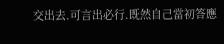交出去.可言出必行.既然自己當初答應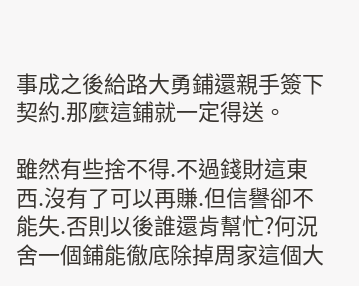事成之後給路大勇鋪還親手簽下契約.那麼這鋪就一定得送。

雖然有些捨不得.不過錢財這東西.沒有了可以再賺.但信譽卻不能失.否則以後誰還肯幫忙?何況舍一個鋪能徹底除掉周家這個大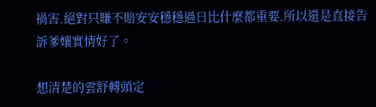禍害.絕對只賺不賠安安穩穩過日比什麼都重要.所以還是直接告訴爹孃實情好了。

想清楚的雲舒轉頭定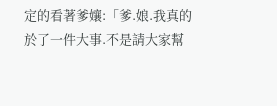定的看著爹孃:「爹.娘.我真的於了一件大事.不是請大家幫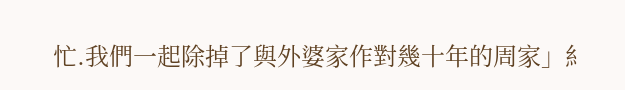忙.我們一起除掉了與外婆家作對幾十年的周家」糹